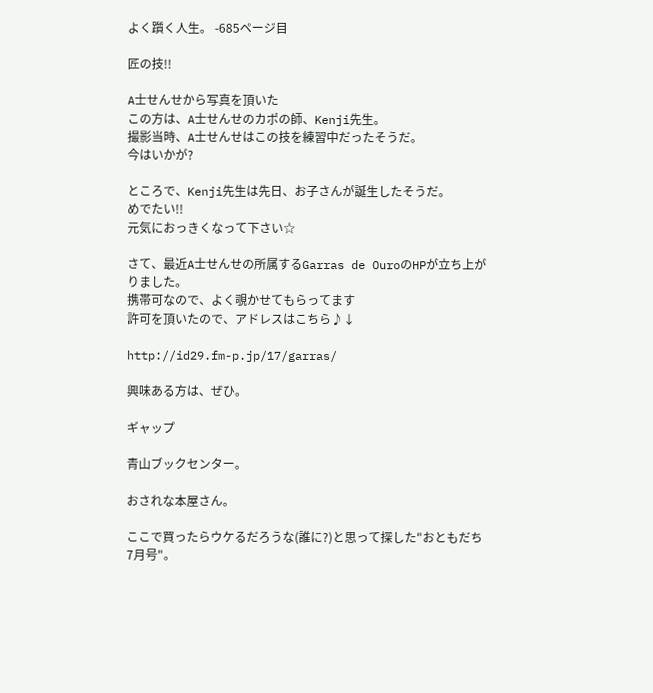よく躓く人生。 -685ページ目

匠の技!!

A士せんせから写真を頂いた
この方は、A士せんせのカポの師、Kenji先生。
撮影当時、A士せんせはこの技を練習中だったそうだ。
今はいかが?

ところで、Kenji先生は先日、お子さんが誕生したそうだ。
めでたい!!
元気におっきくなって下さい☆

さて、最近A士せんせの所属するGarras de OuroのHPが立ち上がりました。
携帯可なので、よく覗かせてもらってます
許可を頂いたので、アドレスはこちら♪↓

http://id29.fm-p.jp/17/garras/

興味ある方は、ぜひ。

ギャップ

青山ブックセンター。

おされな本屋さん。

ここで買ったらウケるだろうな(誰に?)と思って探した"おともだち7月号"。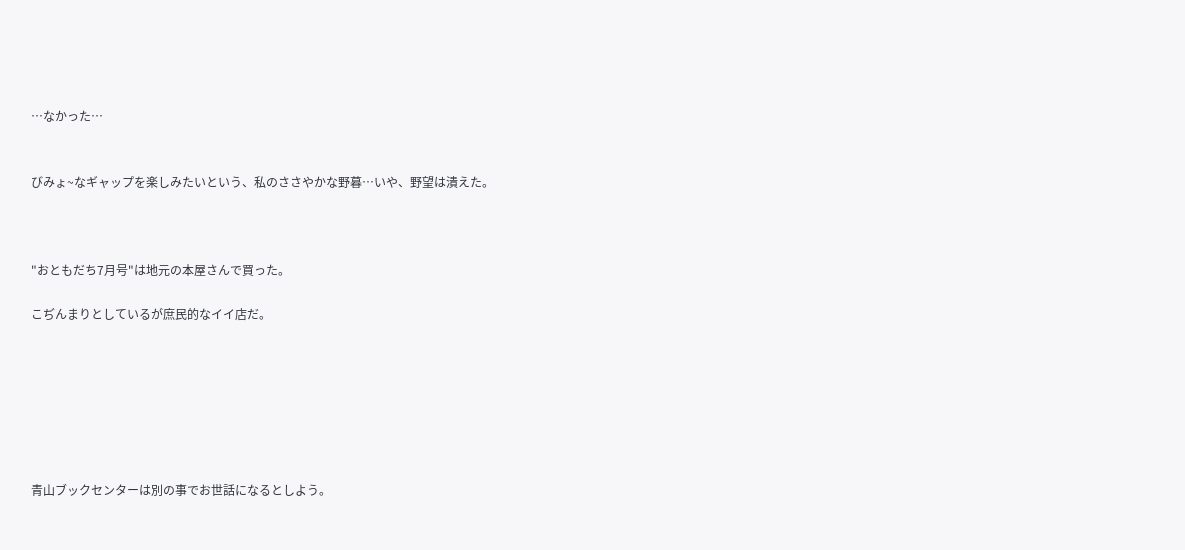…なかった…


びみょ~なギャップを楽しみたいという、私のささやかな野暮…いや、野望は潰えた。



"おともだち7月号"は地元の本屋さんで買った。

こぢんまりとしているが庶民的なイイ店だ。







青山ブックセンターは別の事でお世話になるとしよう。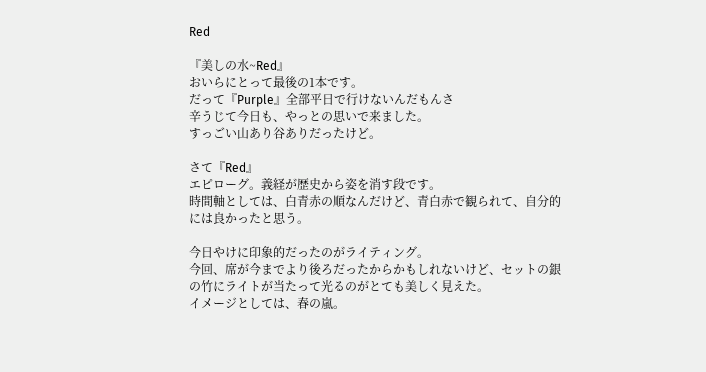Red

『美しの水~Red』
おいらにとって最後の1本です。
だって『Purple』全部平日で行けないんだもんさ
辛うじて今日も、やっとの思いで来ました。
すっごい山あり谷ありだったけど。

さて『Red』
エピローグ。義経が歴史から姿を消す段です。
時間軸としては、白青赤の順なんだけど、青白赤で観られて、自分的には良かったと思う。

今日やけに印象的だったのがライティング。
今回、席が今までより後ろだったからかもしれないけど、セットの銀の竹にライトが当たって光るのがとても美しく見えた。
イメージとしては、春の嵐。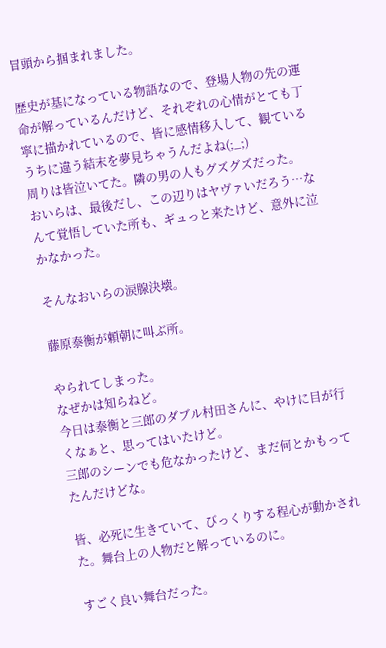冒頭から掴まれました。

歴史が基になっている物語なので、登場人物の先の運命が解っているんだけど、それぞれの心情がとても丁寧に描かれているので、皆に感情移入して、観ているうちに違う結末を夢見ちゃうんだよね(;_;)
周りは皆泣いてた。隣の男の人もグズグズだった。
おいらは、最後だし、この辺りはヤヴァいだろう…なんて覚悟していた所も、ギュっと来たけど、意外に泣かなかった。

そんなおいらの涙腺決壊。

藤原泰衡が頼朝に叫ぶ所。

やられてしまった。
なぜかは知らねど。
今日は泰衡と三郎のダブル村田さんに、やけに目が行くなぁと、思ってはいたけど。
三郎のシーンでも危なかったけど、まだ何とかもってたんだけどな。

皆、必死に生きていて、びっくりする程心が動かされた。舞台上の人物だと解っているのに。

すごく良い舞台だった。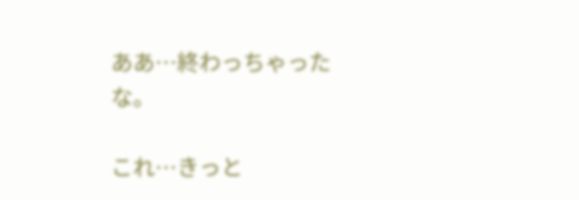ああ…終わっちゃったな。

これ…きっと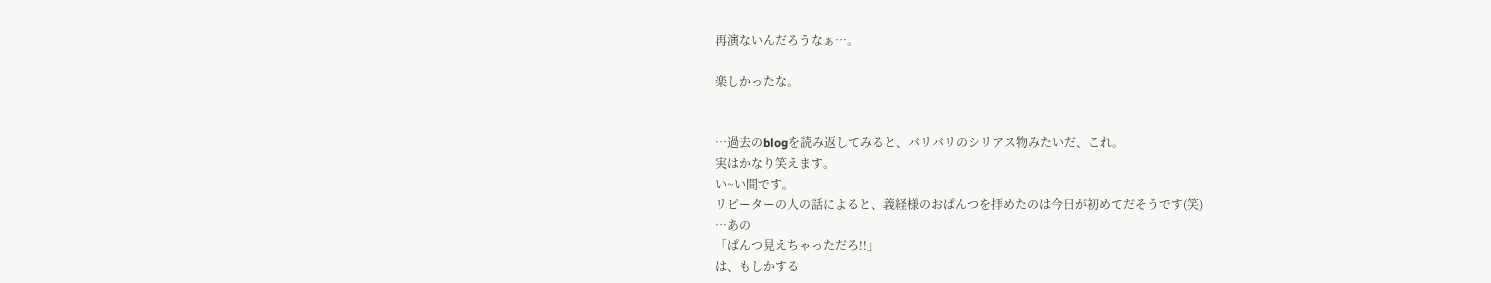再演ないんだろうなぁ…。

楽しかったな。


…過去のblogを読み返してみると、バリバリのシリアス物みたいだ、これ。
実はかなり笑えます。
い~い間です。
リピーターの人の話によると、義経様のおぱんつを拝めたのは今日が初めてだそうです(笑)
…あの
「ぱんつ見えちゃっただろ!!」
は、もしかする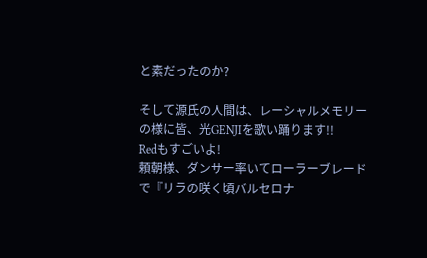と素だったのか?

そして源氏の人間は、レーシャルメモリーの様に皆、光GENJIを歌い踊ります!!
Redもすごいよ!
頼朝様、ダンサー率いてローラーブレードで『リラの咲く頃バルセロナ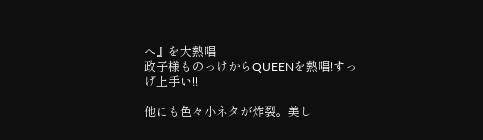へ』を大熱唱
政子様ものっけからQUEENを熱唱!すっげ上手い!!

他にも色々小ネタが炸裂。美し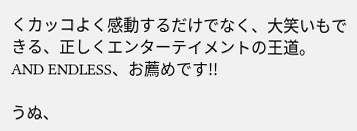くカッコよく感動するだけでなく、大笑いもできる、正しくエンターテイメントの王道。
AND ENDLESS、お薦めです!!

うぬ、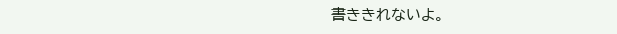書ききれないよ。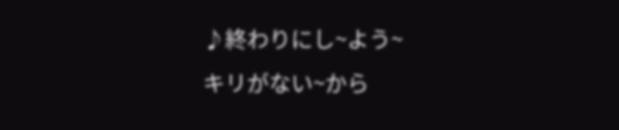♪終わりにし~よう~
キリがない~から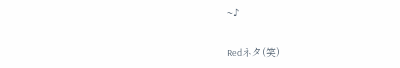~♪

Redネタ(笑)